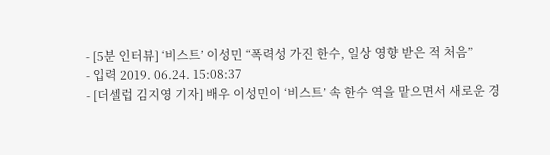- [5분 인터뷰] ‘비스트’ 이성민 “폭력성 가진 한수, 일상 영향 받은 적 처음”
- 입력 2019. 06.24. 15:08:37
- [더셀럽 김지영 기자] 배우 이성민이 ‘비스트’ 속 한수 역을 맡으면서 새로운 경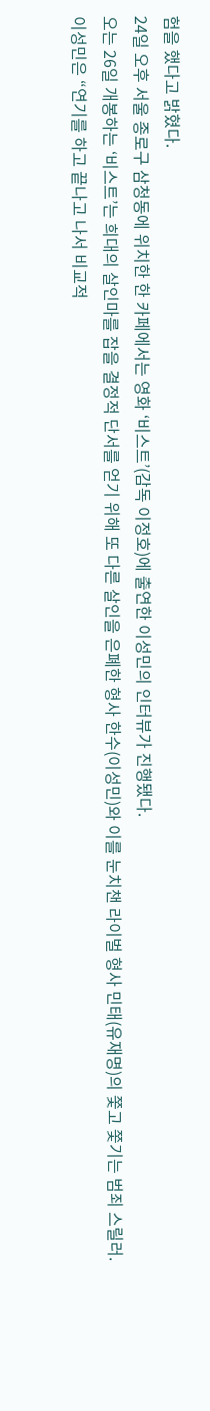험을 했다고 밝혔다.
24일 오후 서울 종로구 삼청동에 위치한 한 카페에서는 영화 ‘비스트’(감독 이정호)에 출연한 이성민의 인터뷰가 진행됐다.
오는 26일 개봉하는 ‘비스트’는 희대의 살인마를 잡을 결정적 단서를 얻기 위해 또 다른 살인을 은폐한 형사 한수(이성민)와 이를 눈치챈 라이벌 형사 민태(유재명)의 쫓고 쫓기는 범죄 스릴러.
이성민은 “연기를 하고 끝나고 나서 비교적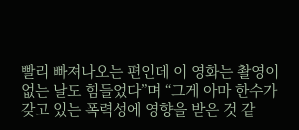빨리 빠져나오는 편인데 이 영화는 촬영이 없는 날도 힘들었다”며 “그게 아마 한수가 갖고 있는 폭력성에 영향을 받은 것 같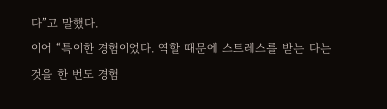다”고 말했다.
이어 “특이한 경험이었다. 역할 때문에 스트레스를 받는 다는 것을 한 번도 경험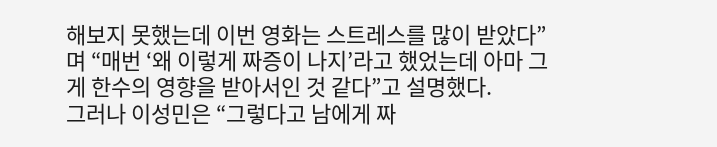해보지 못했는데 이번 영화는 스트레스를 많이 받았다”며 “매번 ‘왜 이렇게 짜증이 나지’라고 했었는데 아마 그게 한수의 영향을 받아서인 것 같다”고 설명했다.
그러나 이성민은 “그렇다고 남에게 짜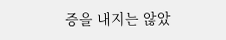증을 내지는 않았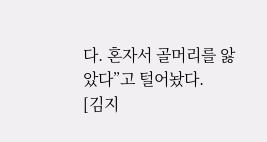다. 혼자서 골머리를 앓았다”고 털어놨다.
[김지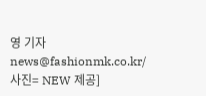영 기자 news@fashionmk.co.kr/ 사진= NEW 제공]